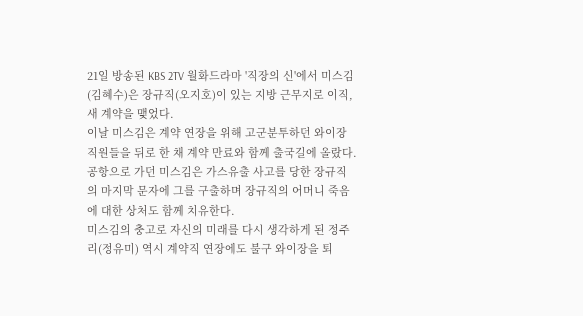21일 방송된 KBS 2TV 월화드라마 '직장의 신'에서 미스김(김혜수)은 장규직(오지호)이 있는 지방 근무지로 이직, 새 계약을 맺었다.
이날 미스김은 계약 연장을 위해 고군분투하던 와이장 직원들을 뒤로 한 채 계약 만료와 함께 출국길에 올랐다.
공항으로 가던 미스김은 가스유출 사고를 당한 장규직의 마지막 문자에 그를 구출하며 장규직의 어머니 죽음에 대한 상처도 함께 치유한다.
미스김의 충고로 자신의 미래를 다시 생각하게 된 정주리(정유미) 역시 계약직 연장에도 불구 와이장을 퇴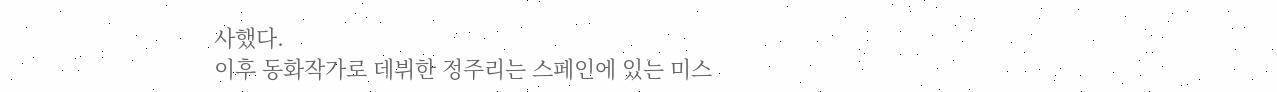사했다.
이후 동화작가로 데뷔한 정주리는 스페인에 있는 미스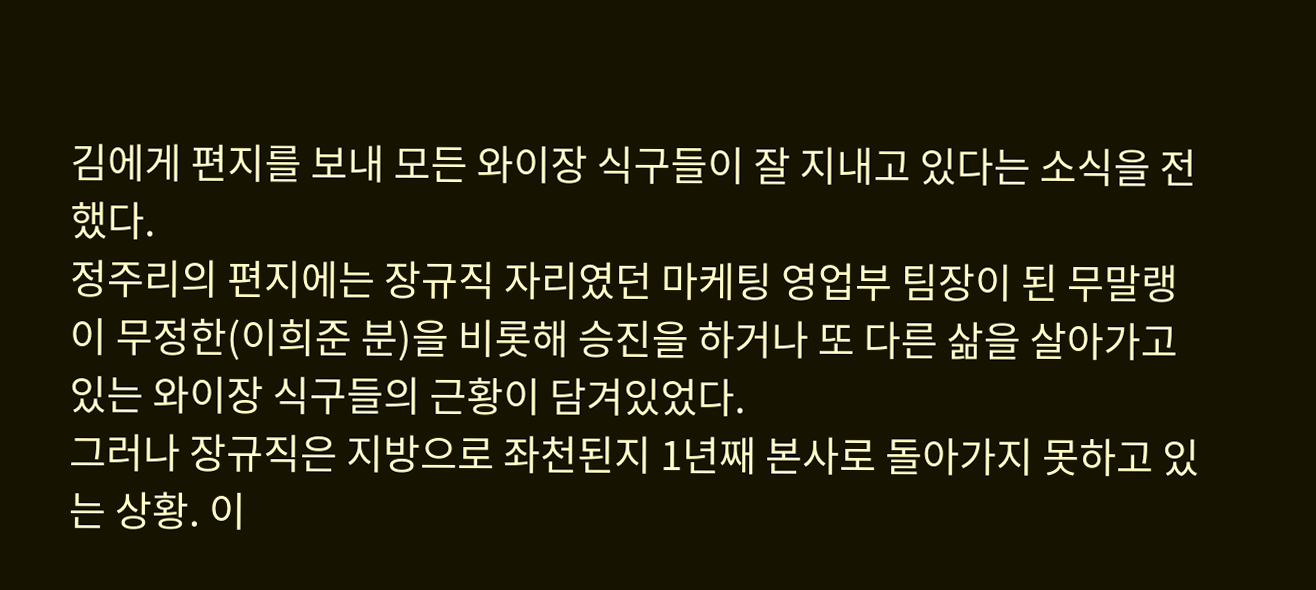김에게 편지를 보내 모든 와이장 식구들이 잘 지내고 있다는 소식을 전했다.
정주리의 편지에는 장규직 자리였던 마케팅 영업부 팀장이 된 무말랭이 무정한(이희준 분)을 비롯해 승진을 하거나 또 다른 삶을 살아가고 있는 와이장 식구들의 근황이 담겨있었다.
그러나 장규직은 지방으로 좌천된지 1년째 본사로 돌아가지 못하고 있는 상황. 이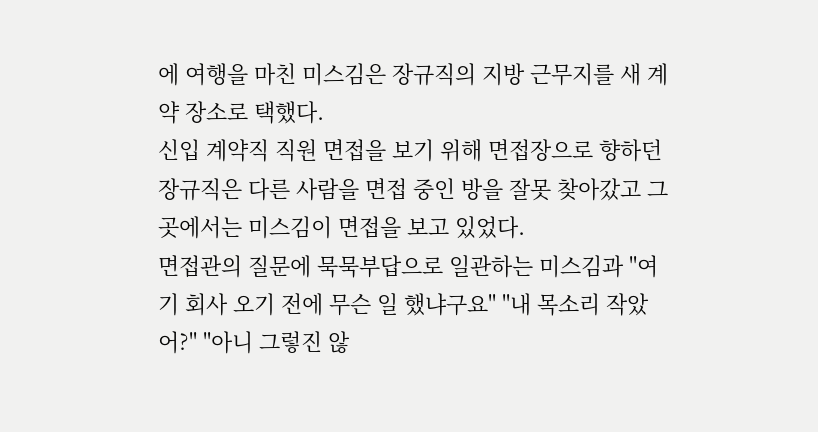에 여행을 마친 미스김은 장규직의 지방 근무지를 새 계약 장소로 택했다.
신입 계약직 직원 면접을 보기 위해 면접장으로 향하던 장규직은 다른 사람을 면접 중인 방을 잘못 찾아갔고 그 곳에서는 미스김이 면접을 보고 있었다.
면접관의 질문에 묵묵부답으로 일관하는 미스김과 "여기 회사 오기 전에 무슨 일 했냐구요" "내 목소리 작았어?" "아니 그렇진 않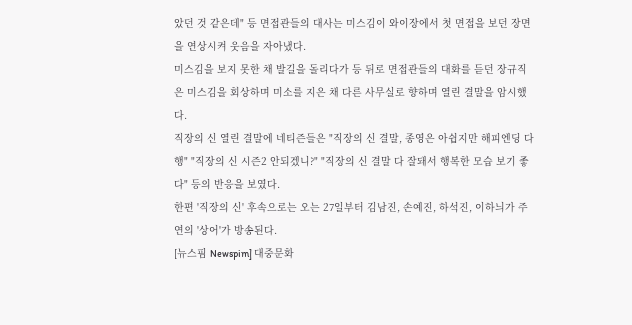았던 것 같은데" 등 면접관들의 대사는 미스김이 와이장에서 첫 면접을 보던 장면을 연상시켜 웃음을 자아냈다.
미스김을 보지 못한 채 발길을 돌리다가 등 뒤로 면접관들의 대화를 듣던 장규직은 미스김을 회상하며 미소를 지은 채 다른 사무실로 향하며 열린 결말을 암시했다.
직장의 신 열린 결말에 네티즌들은 "직장의 신 결말, 종영은 아쉽지만 해피엔딩 다행" "직장의 신 시즌2 안되겠니?" "직장의 신 결말 다 잘돼서 행복한 모습 보기 좋다" 등의 반응을 보였다.
한편 '직장의 신' 후속으로는 오는 27일부터 김남진, 손예진, 하석진, 이하늬가 주연의 '상어'가 방송된다.
[뉴스핌 Newspim] 대중문화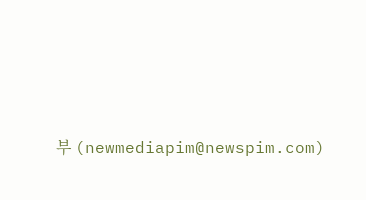부 (newmediapim@newspim.com)